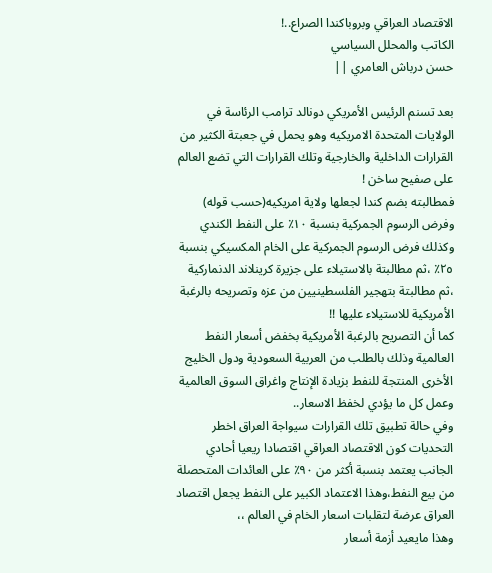الاقتصاد العراقي وبروباكندا الصراع..!
الكاتب والمحلل السياسي
حسن درباش العامري ||

بعد تسنم الرئيس الأمريكي دونالد ترامب الرئاسة في الولايات المتحدة الامريكيه وهو يحمل في جعبتة الكثير من القرارات الداخلية والخارجية وتلك القرارات التي تضع العالم على صفيح ساخن !
فمطالبته بضم كندا لجعلها ولاية امريكيه(حسب قوله) وفرض الرسوم الجمركية بنسبة ١٠٪ على النفط الكندي وكذلك فرض الرسوم الجمركية على الخام المكسيكي بنسبة ٢٥٪ ،ثم مطالبتة بالاستيلاء على جزيرة كرينلاند الدنماركية ،ثم مطالبتة بتهجير الفلسطينيين من عزه وتصريحه بالرغبة الأمريكية للاستيلاء عليها !!
كما أن التصريح بالرغبة الأمريكية بخفض أسعار النفط العالمية وذلك بالطلب من العربية السعودية ودول الخليج الأخرى المنتجة للنفط بزيادة الإنتاج واغراق السوق العالمية وعمل كل ما يؤدي لخفظ الاسعار..
وفي حالة تطبيق تلك القرارات سيواجة العراق اخطر التحديات كون الاقتصاد العراقي اقتصادا ريعيا أحادي الجانب يعتمد بنسبة أكثر من ٩٠٪ على العائدات المتحصلة من بيع النفط،وهذا الاعتماد الكبير على النفط يجعل اقتصاد العراق عرضة لتقلبات اسعار الخام في العالم ،،
وهذا مايعيد أزمة أسعار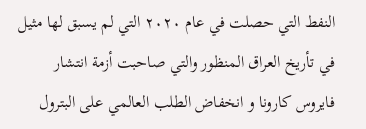النفط التي حصلت في عام ٢٠٢٠ التي لم يسبق لها مثيل في تأريخ العراق المنظور والتي صاحبت أزمة انتشار فايروس كارونا و انخفاض الطلب العالمي على البترول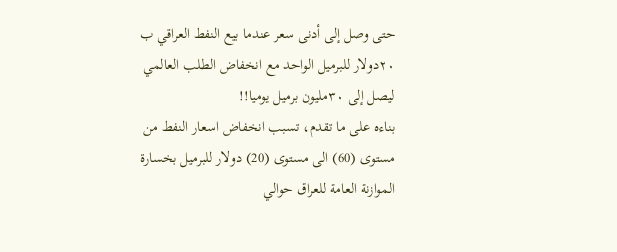حتى وصل إلى أدنى سعر عندما بيع النفط العراقي ب ٢٠دولار للبرميل الواحد مع انخفاض الطلب العالمي ليصل إلى ٣٠مليون برميل يوميا!!
بناءه على ما تقدم، تسبب انخفاض اسعار النفط من مستوى (60) الى مستوى (20) دولار للبرميل بخسارة الموازنة العامة للعراق حوالي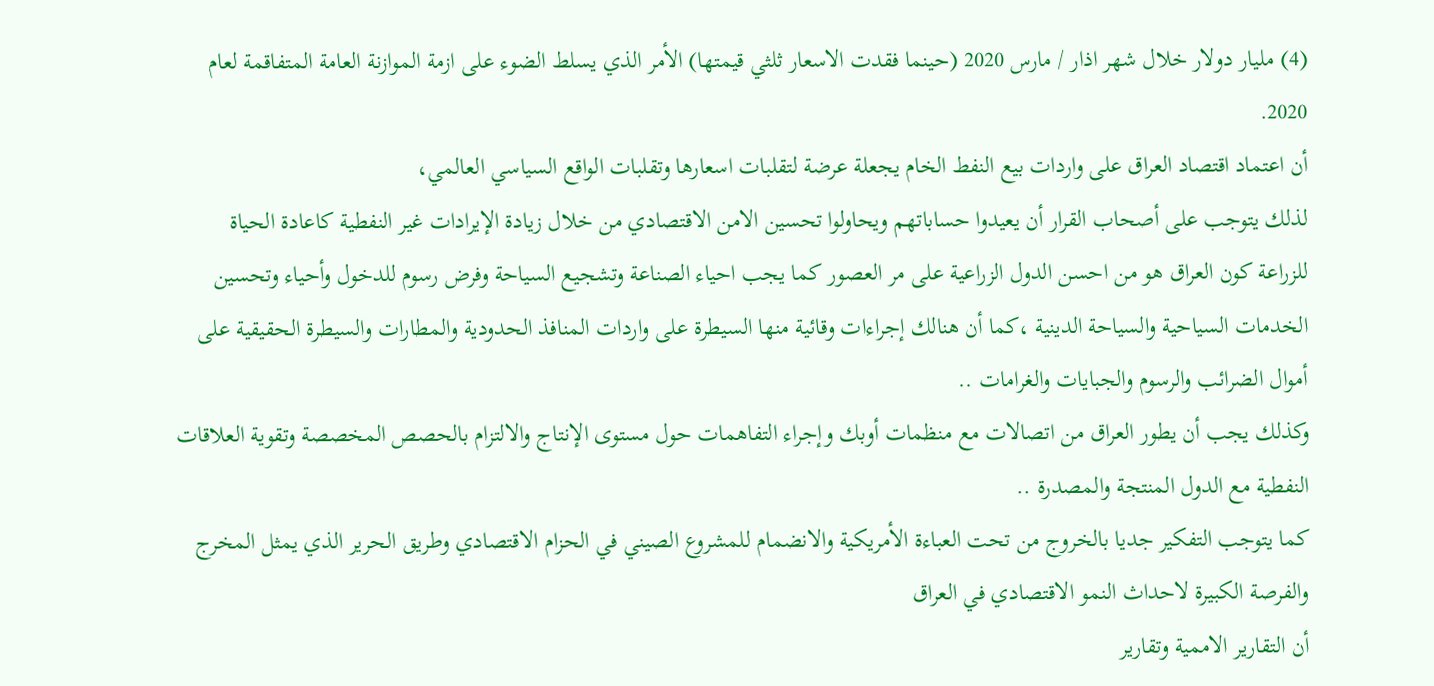(4) مليار دولار خلال شهر اذار / مارس 2020 (حينما فقدت الاسعار ثلثي قيمتها) الأمر الذي يسلط الضوء على ازمة الموازنة العامة المتفاقمة لعام 2020.
أن اعتماد اقتصاد العراق على واردات بيع النفط الخام يجعلة عرضة لتقلبات اسعارها وتقلبات الواقع السياسي العالمي،
لذلك يتوجب على أصحاب القرار أن يعيدوا حساباتهم ويحاولوا تحسين الامن الاقتصادي من خلال زيادة الإيرادات غير النفطية كاعادة الحياة للزراعة كون العراق هو من احسن الدول الزراعية على مر العصور كما يجب احياء الصناعة وتشجيع السياحة وفرض رسوم للدخول وأحياء وتحسين الخدمات السياحية والسياحة الدينية ،كما أن هنالك إجراءات وقائية منها السيطرة على واردات المنافذ الحدودية والمطارات والسيطرة الحقيقية على أموال الضرائب والرسوم والجبايات والغرامات ..
وكذلك يجب أن يطور العراق من اتصالات مع منظمات أوبك وإجراء التفاهمات حول مستوى الإنتاج والالتزام بالحصص المخصصة وتقوية العلاقات النفطية مع الدول المنتجة والمصدرة ..
كما يتوجب التفكير جديا بالخروج من تحت العباءة الأمريكية والانضمام للمشروع الصيني في الحزام الاقتصادي وطريق الحرير الذي يمثل المخرج والفرصة الكبيرة لاحداث النمو الاقتصادي في العراق
أن التقارير الاممية وتقارير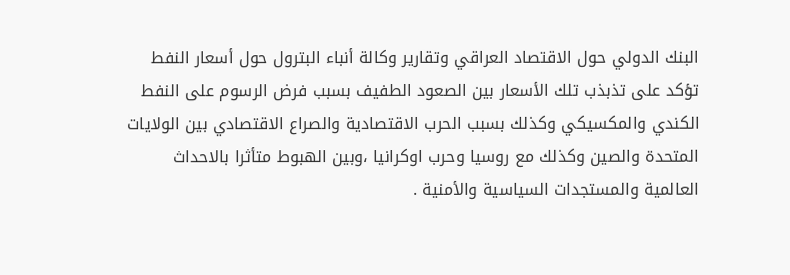البنك الدولي حول الاقتصاد العراقي وتقارير وكالة أنباء البترول حول أسعار النفط تؤكد على تذبذب تلك الأسعار بين الصعود الطفيف بسبب فرض الرسوم على النفط الكندي والمكسيكي وكذلك بسبب الحرب الاقتصادية والصراع الاقتصادي بين الولايات المتحدة والصين وكذلك مع روسيا وحرب اوكرانيا ،وبين الهبوط متأثرا بالاحداث العالمية والمستجدات السياسية والأمنية .